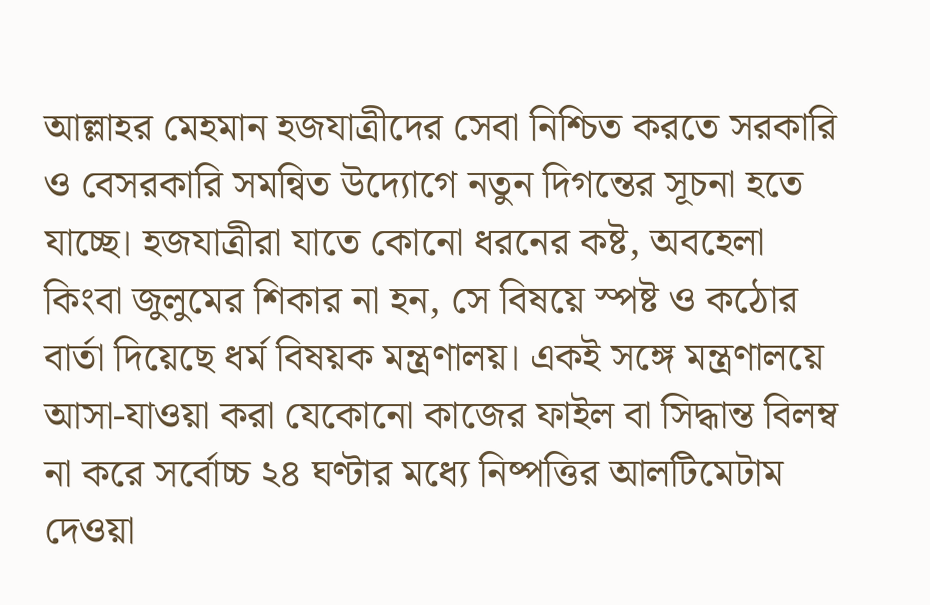আল্লাহর মেহমান হজযাত্রীদের সেবা নিশ্চিত করতে সরকারি ও বেসরকারি সমন্বিত উদ্যোগে নতুন দিগন্তের সূচনা হতে যাচ্ছে। হজযাত্রীরা যাতে কোনো ধরনের কষ্ট, অবহেলা কিংবা জুলুমের শিকার না হন, সে বিষয়ে স্পষ্ট ও কঠোর বার্তা দিয়েছে ধর্ম বিষয়ক মন্ত্রণালয়। একই সঙ্গে মন্ত্রণালয়ে আসা-যাওয়া করা যেকোনো কাজের ফাইল বা সিদ্ধান্ত বিলম্ব না করে সর্বোচ্চ ২৪ ঘণ্টার মধ্যে নিষ্পত্তির আলটিমেটাম দেওয়া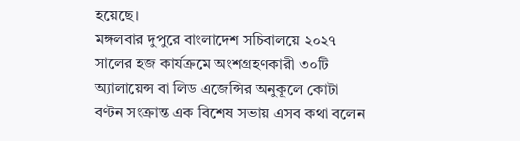হয়েছে।
মঙ্গলবার দুপুরে বাংলাদেশ সচিবালয়ে ২০২৭ সালের হজ কার্যক্রমে অংশগ্রহণকারী ৩০টি অ্যালায়েন্স বা লিড এজেন্সির অনুকূলে কোটা বণ্টন সংক্রান্ত এক বিশেষ সভায় এসব কথা বলেন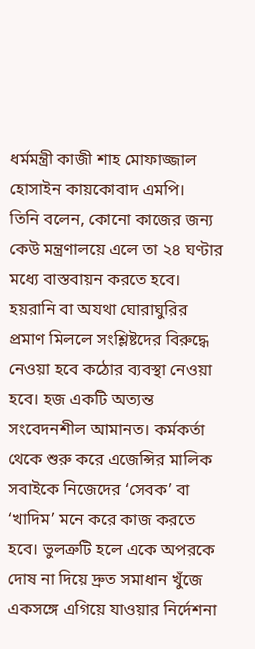ধর্মমন্ত্রী কাজী শাহ মোফাজ্জাল হোসাইন কায়কোবাদ এমপি।
তিনি বলেন, কোনো কাজের জন্য কেউ মন্ত্রণালয়ে এলে তা ২৪ ঘণ্টার মধ্যে বাস্তবায়ন করতে হবে। হয়রানি বা অযথা ঘোরাঘুরির প্রমাণ মিললে সংশ্লিষ্টদের বিরুদ্ধে নেওয়া হবে কঠোর ব্যবস্থা নেওয়া হবে। হজ একটি অত্যন্ত সংবেদনশীল আমানত। কর্মকর্তা থেকে শুরু করে এজেন্সির মালিক সবাইকে নিজেদের ‘সেবক’ বা ‘খাদিম’ মনে করে কাজ করতে হবে। ভুলত্রুটি হলে একে অপরকে দোষ না দিয়ে দ্রুত সমাধান খুঁজে একসঙ্গে এগিয়ে যাওয়ার নির্দেশনা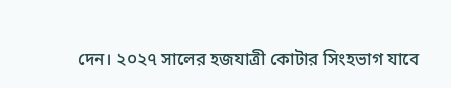দেন। ২০২৭ সালের হজযাত্রী কোটার সিংহভাগ যাবে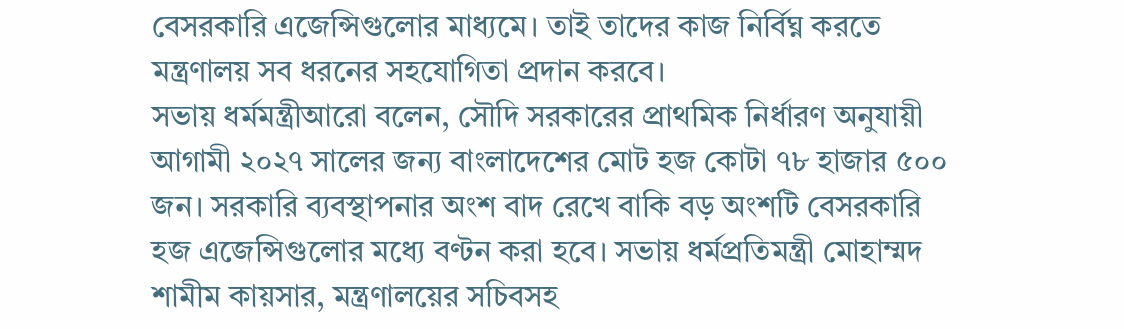বেসরকারি এজেন্সিগুলোর মাধ্যমে। তাই তাদের কাজ নির্বিঘ্ন করতে মন্ত্রণালয় সব ধরনের সহযোগিতা প্রদান করবে।
সভায় ধর্মমন্ত্রীআরো বলেন, সৌদি সরকারের প্রাথমিক নির্ধারণ অনুযায়ী আগামী ২০২৭ সালের জন্য বাংলাদেশের মোট হজ কোটা ৭৮ হাজার ৫০০ জন। সরকারি ব্যবস্থাপনার অংশ বাদ রেখে বাকি বড় অংশটি বেসরকারি হজ এজেন্সিগুলোর মধ্যে বণ্টন করা হবে। সভায় ধর্মপ্রতিমন্ত্রী মোহাম্মদ শামীম কায়সার, মন্ত্রণালয়ের সচিবসহ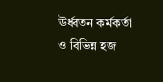ঊর্ধ্বতন কর্মকর্তা ও বিভিন্ন হজ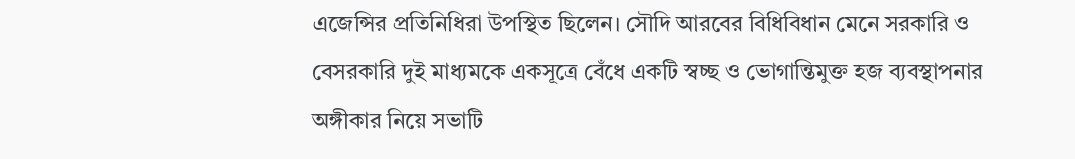এজেন্সির প্রতিনিধিরা উপস্থিত ছিলেন। সৌদি আরবের বিধিবিধান মেনে সরকারি ও বেসরকারি দুই মাধ্যমকে একসূত্রে বেঁধে একটি স্বচ্ছ ও ভোগান্তিমুক্ত হজ ব্যবস্থাপনার অঙ্গীকার নিয়ে সভাটি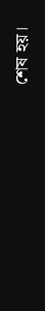শেষ হয়।